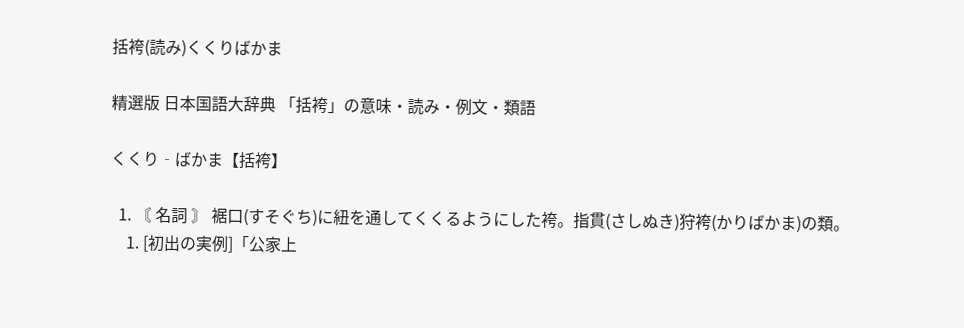括袴(読み)くくりばかま

精選版 日本国語大辞典 「括袴」の意味・読み・例文・類語

くくり‐ばかま【括袴】

  1. 〘 名詞 〙 裾口(すそぐち)に紐を通してくくるようにした袴。指貫(さしぬき)狩袴(かりばかま)の類。
    1. [初出の実例]「公家上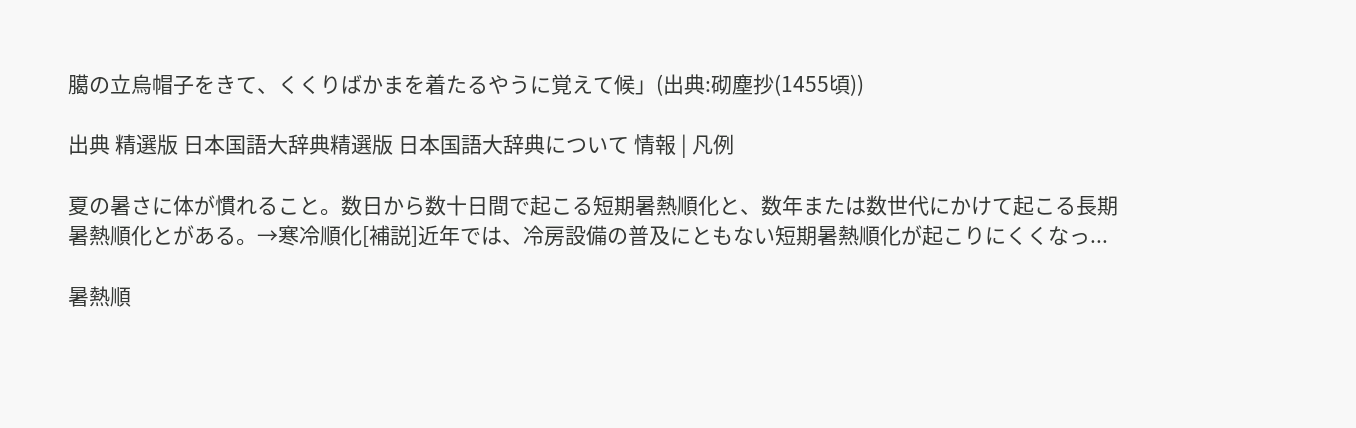臈の立烏帽子をきて、くくりばかまを着たるやうに覚えて候」(出典:砌塵抄(1455頃))

出典 精選版 日本国語大辞典精選版 日本国語大辞典について 情報 | 凡例

夏の暑さに体が慣れること。数日から数十日間で起こる短期暑熱順化と、数年または数世代にかけて起こる長期暑熱順化とがある。→寒冷順化[補説]近年では、冷房設備の普及にともない短期暑熱順化が起こりにくくなっ...

暑熱順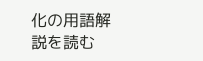化の用語解説を読む